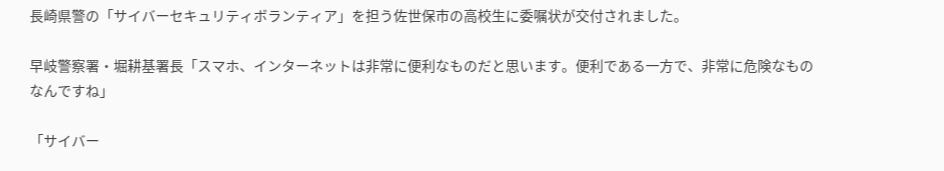長崎県警の「サイバーセキュリティボランティア」を担う佐世保市の高校生に委嘱状が交付されました。

早岐警察署・堀耕基署長「スマホ、インターネットは非常に便利なものだと思います。便利である一方で、非常に危険なものなんですね」

「サイバー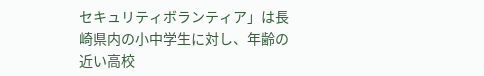セキュリティボランティア」は長崎県内の小中学生に対し、年齢の近い高校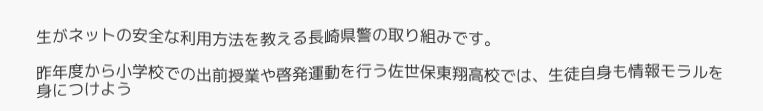生がネットの安全な利用方法を教える長崎県警の取り組みです。

昨年度から小学校での出前授業や啓発運動を行う佐世保東翔高校では、生徒自身も情報モラルを身につけよう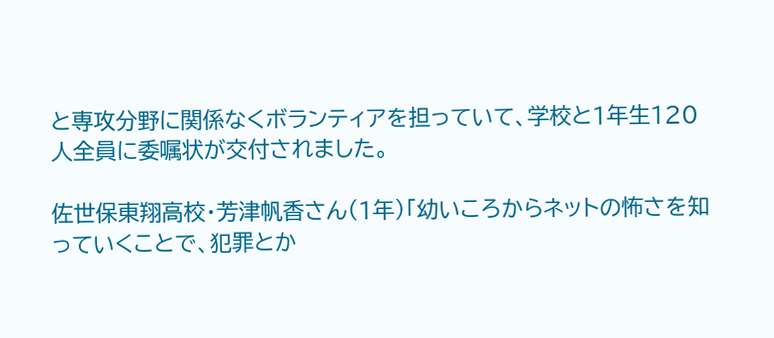と専攻分野に関係なくボランティアを担っていて、学校と1年生120人全員に委嘱状が交付されました。

佐世保東翔高校・芳津帆香さん(1年)「幼いころからネットの怖さを知っていくことで、犯罪とか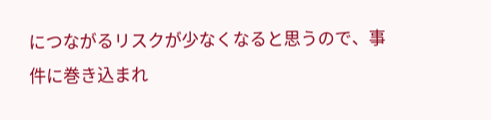につながるリスクが少なくなると思うので、事件に巻き込まれ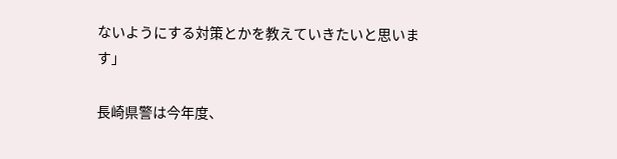ないようにする対策とかを教えていきたいと思います」

長崎県警は今年度、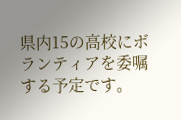県内15の高校にボランティアを委嘱する予定です。